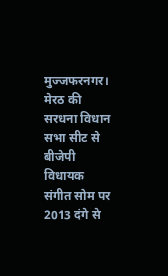मुज्जफरनगर। मेरठ की सरधना विधान सभा सीट से बीजेपी विधायक संगीत सोम पर 2013 दंगे से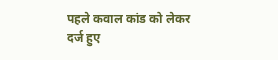पहले कवाल कांड को लेकर दर्ज हुए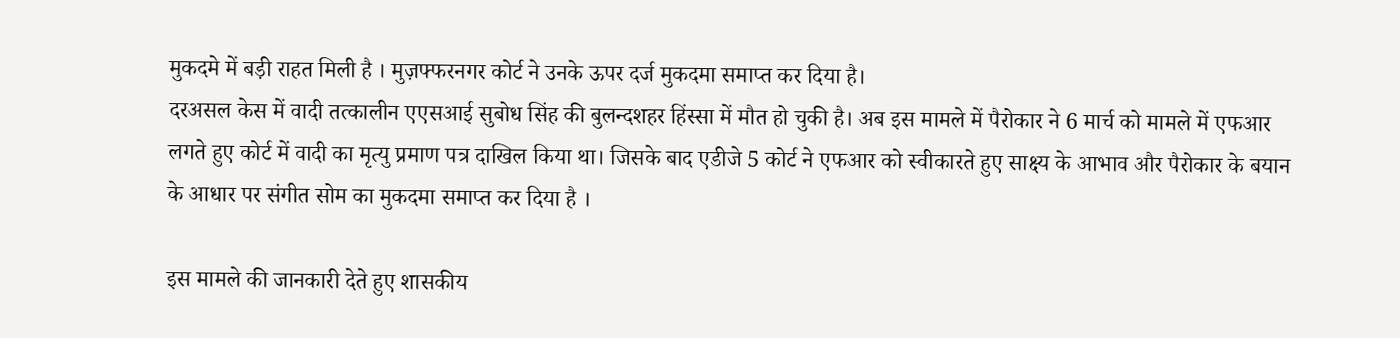मुकदमे में बड़ी राहत मिली है । मुज़फ्फरनगर कोर्ट ने उनके ऊपर दर्ज मुकदमा समाप्त कर दिया है।
दरअसल केस में वादी तत्कालीन एएसआई सुबोध सिंह की बुलन्दशहर हिंस्सा में मौत हो चुकी है। अब इस मामले में पैरोकार ने 6 मार्च को मामले में एफआर लगते हुए कोर्ट में वादी का मृत्यु प्रमाण पत्र दाखिल किया था। जिसके बाद एडीजे 5 कोर्ट ने एफआर को स्वीकारते हुए साक्ष्य के आभाव और पैरोकार के बयान के आधार पर संगीत सोम का मुकदमा समाप्त कर दिया है ।

इस मामले की जानकारी देते हुए शासकीय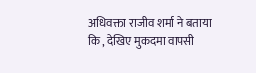अधिवक्ता राजीव शर्मा ने बताया कि , देखिए मुकदमा वापसी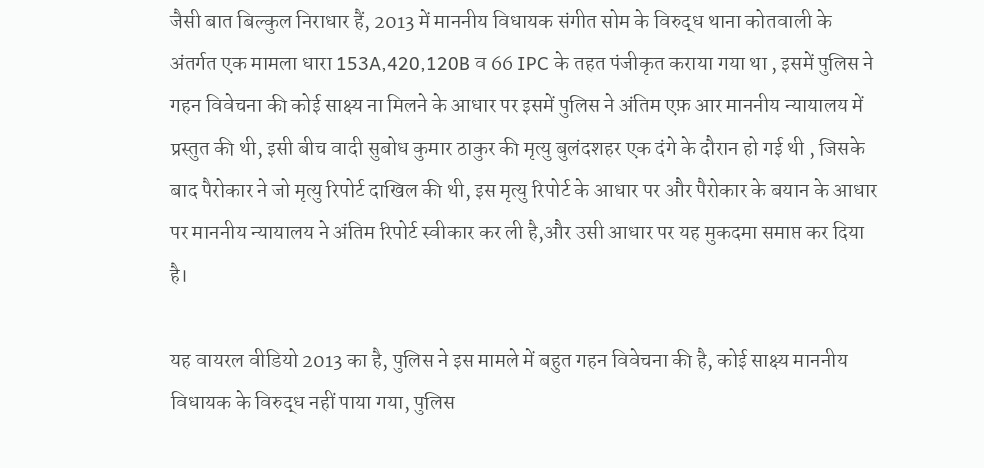जैसी बात बिल्कुल निराधार हैं, 2013 में माननीय विधायक संगीत सोम के विरुद्ध थाना कोतवाली के अंतर्गत एक मामला धारा 153A,420,120B व 66 IPC के तहत पंजीकृत कराया गया था , इसमें पुलिस ने गहन विवेचना की कोई साक्ष्य ना मिलने के आधार पर इसमें पुलिस ने अंतिम एफ़ आर माननीय न्यायालय में प्रस्तुत की थी, इसी बीच वादी सुबोध कुमार ठाकुर की मृत्यु बुलंदशहर एक दंगे के दौरान हो गई थी , जिसके बाद पैरोकार ने जो मृत्यु रिपोर्ट दाखिल की थी, इस मृत्यु रिपोर्ट के आधार पर और पैरोकार के बयान के आधार पर माननीय न्यायालय ने अंतिम रिपोर्ट स्वीकार कर ली है,और उसी आधार पर यह मुकदमा समाप्त कर दिया है।

यह वायरल वीडियो 2013 का है, पुलिस ने इस मामले में बहुत गहन विवेचना की है, कोई साक्ष्य माननीय विधायक के विरुद्ध नहीं पाया गया, पुलिस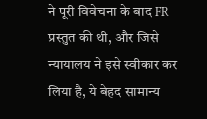ने पूरी विवेचना के बाद FR प्रस्तुत की थी, और जिसे न्यायालय ने इसे स्वीकार कर लिया है, ये बेहद सामान्य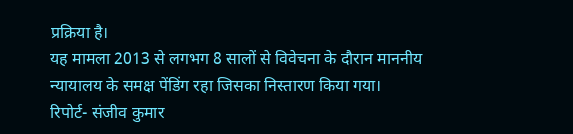प्रक्रिया है।
यह मामला 2013 से लगभग 8 सालों से विवेचना के दौरान माननीय न्यायालय के समक्ष पेंडिंग रहा जिसका निस्तारण किया गया।
रिपोर्ट- संजीव कुमार